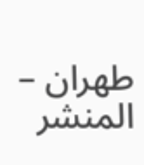طهران – المنشر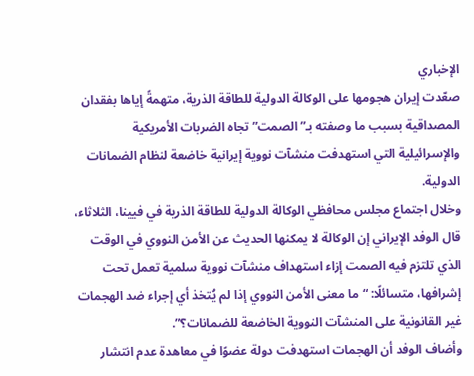الإخباري
صعّدت إيران هجومها على الوكالة الدولية للطاقة الذرية، متهمةً إياها بفقدان المصداقية بسبب ما وصفته بـ”الصمت” تجاه الضربات الأمريكية والإسرائيلية التي استهدفت منشآت نووية إيرانية خاضعة لنظام الضمانات الدولية.
وخلال اجتماع مجلس محافظي الوكالة الدولية للطاقة الذرية في فيينا، الثلاثاء، قال الوفد الإيراني إن الوكالة لا يمكنها الحديث عن الأمن النووي في الوقت الذي تلتزم فيه الصمت إزاء استهداف منشآت نووية سلمية تعمل تحت إشرافها، متسائلًا: “ما معنى الأمن النووي إذا لم يُتخذ أي إجراء ضد الهجمات غير القانونية على المنشآت النووية الخاضعة للضمانات؟”.
وأضاف الوفد أن الهجمات استهدفت دولة عضوًا في معاهدة عدم انتشار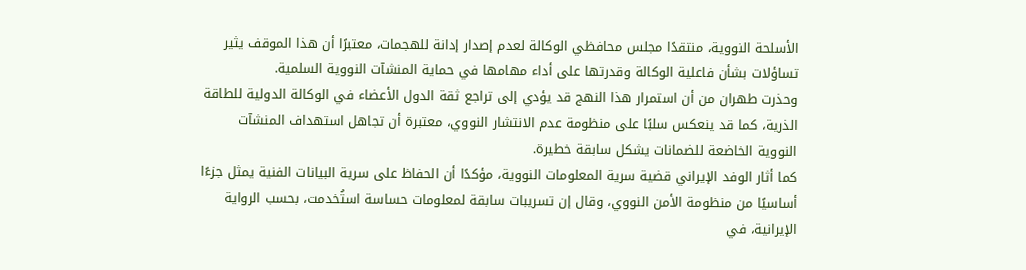الأسلحة النووية، منتقدًا مجلس محافظي الوكالة لعدم إصدار إدانة للهجمات، معتبرًا أن هذا الموقف يثير تساؤلات بشأن فاعلية الوكالة وقدرتها على أداء مهامها في حماية المنشآت النووية السلمية.
وحذرت طهران من أن استمرار هذا النهج قد يؤدي إلى تراجع ثقة الدول الأعضاء في الوكالة الدولية للطاقة الذرية، كما قد ينعكس سلبًا على منظومة عدم الانتشار النووي، معتبرة أن تجاهل استهداف المنشآت النووية الخاضعة للضمانات يشكل سابقة خطيرة.
كما أثار الوفد الإيراني قضية سرية المعلومات النووية، مؤكدًا أن الحفاظ على سرية البيانات الفنية يمثل جزءًا أساسيًا من منظومة الأمن النووي، وقال إن تسريبات سابقة لمعلومات حساسة استُخدمت، بحسب الرواية الإيرانية، في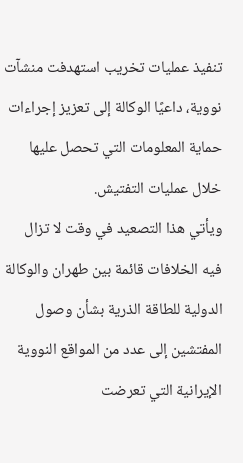تنفيذ عمليات تخريب استهدفت منشآت نووية، داعيًا الوكالة إلى تعزيز إجراءات حماية المعلومات التي تحصل عليها خلال عمليات التفتيش.
ويأتي هذا التصعيد في وقت لا تزال فيه الخلافات قائمة بين طهران والوكالة الدولية للطاقة الذرية بشأن وصول المفتشين إلى عدد من المواقع النووية الإيرانية التي تعرضت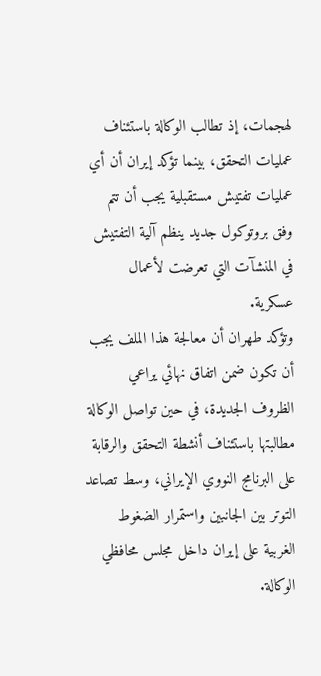لهجمات، إذ تطالب الوكالة باستئناف عمليات التحقق، بينما تؤكد إيران أن أي عمليات تفتيش مستقبلية يجب أن تتم وفق بروتوكول جديد ينظم آلية التفتيش في المنشآت التي تعرضت لأعمال عسكرية.
وتؤكد طهران أن معالجة هذا الملف يجب أن تكون ضمن اتفاق نهائي يراعي الظروف الجديدة، في حين تواصل الوكالة مطالبتها باستئناف أنشطة التحقق والرقابة على البرنامج النووي الإيراني، وسط تصاعد التوتر بين الجانبين واستمرار الضغوط الغربية على إيران داخل مجلس محافظي الوكالة.